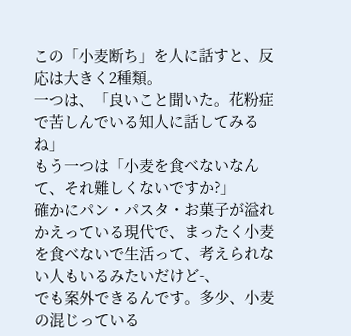この「小麦断ち」を人に話すと、反応は大きく2種類。
一つは、「良いこと聞いた。花粉症で苦しんでいる知人に話してみるね」
もう一つは「小麦を食べないなんて、それ難しくないですか?」
確かにパン・パスタ・お菓子が溢れかえっている現代で、まったく小麦を食べないで生活って、考えられない人もいるみたいだけど-、
でも案外できるんです。多少、小麦の混じっている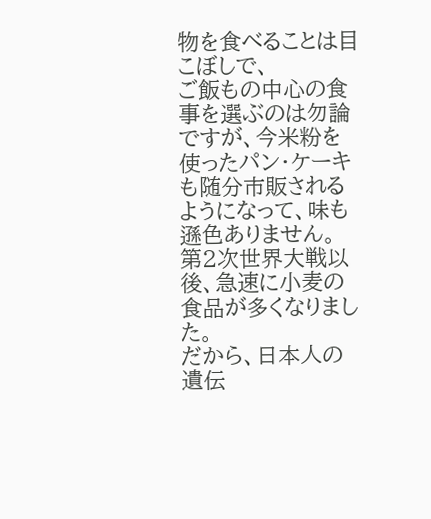物を食べることは目こぼしで、
ご飯もの中心の食事を選ぶのは勿論ですが、今米粉を使ったパン・ケーキも随分市販されるようになって、味も遜色ありません。
第2次世界大戦以後、急速に小麦の食品が多くなりました。
だから、日本人の遺伝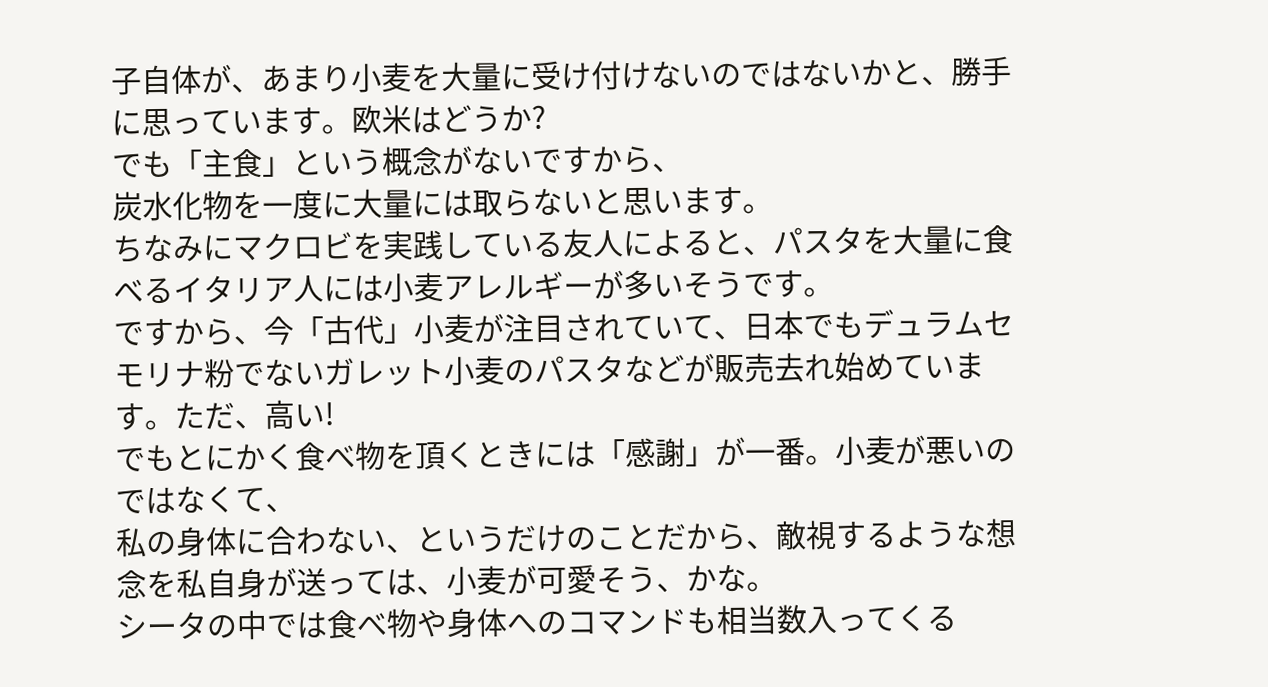子自体が、あまり小麦を大量に受け付けないのではないかと、勝手に思っています。欧米はどうか?
でも「主食」という概念がないですから、
炭水化物を一度に大量には取らないと思います。
ちなみにマクロビを実践している友人によると、パスタを大量に食べるイタリア人には小麦アレルギーが多いそうです。
ですから、今「古代」小麦が注目されていて、日本でもデュラムセモリナ粉でないガレット小麦のパスタなどが販売去れ始めています。ただ、高い!
でもとにかく食べ物を頂くときには「感謝」が一番。小麦が悪いのではなくて、
私の身体に合わない、というだけのことだから、敵視するような想念を私自身が送っては、小麦が可愛そう、かな。
シータの中では食べ物や身体へのコマンドも相当数入ってくる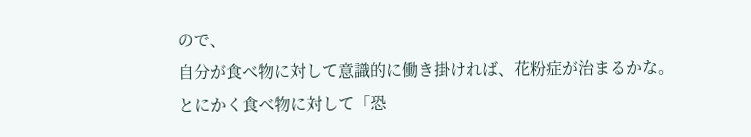ので、
自分が食べ物に対して意識的に働き掛ければ、花粉症が治まるかな。
とにかく食べ物に対して「恐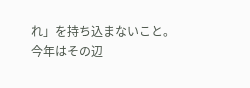れ」を持ち込まないこと。
今年はその辺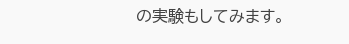の実験もしてみます。